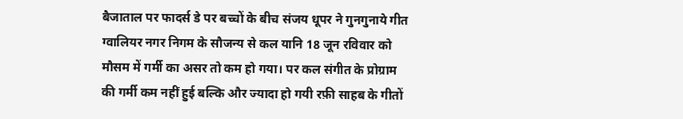बैजाताल पर फादर्स डे पर बच्चों के बीच संजय धूपर ने गुनगुनाये गीत
ग्वालियर नगर निगम के सौजन्य से कल यानि 18 जून रविवार को मौसम में गर्मी का असर तो कम हो गया। पर कल संगीत के प्रोग्राम की गर्मी कम नहीं हुई बल्कि और ज्यादा हो गयी रफ़ी साहब के गीतों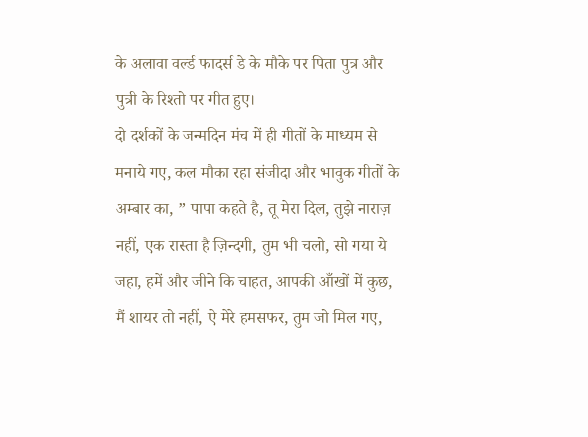के अलावा वर्ल्ड फादर्स डे के मौके पर पिता पुत्र और पुत्री के रिश्तो पर गीत हुए।
दो दर्शकों के जन्मदिन मंच में ही गीतों के माध्यम से मनाये गए, कल मौका रहा संजीदा और भावुक गीतों के अम्बार का, ” पापा कहते है, तू मेरा दिल, तुझे नाराज़ नहीं, एक रास्ता है ज़िन्दगी, तुम भी चलो, सो गया ये जहा, हमें और जीने कि चाहत, आपकी आँखों में कुछ, मैं शायर तो नहीं, ऐ मेरे हमसफर, तुम जो मिल गए,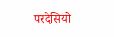परदेसियो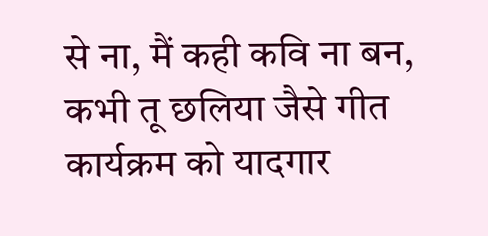से ना, मैं कही कवि ना बन, कभी तू छलिया जैसे गीत कार्यक्रम को यादगार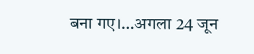बना गए।…अगला 24 जून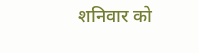शनिवार को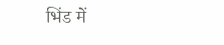भिंड में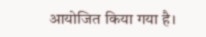आयोजित किया गया है।